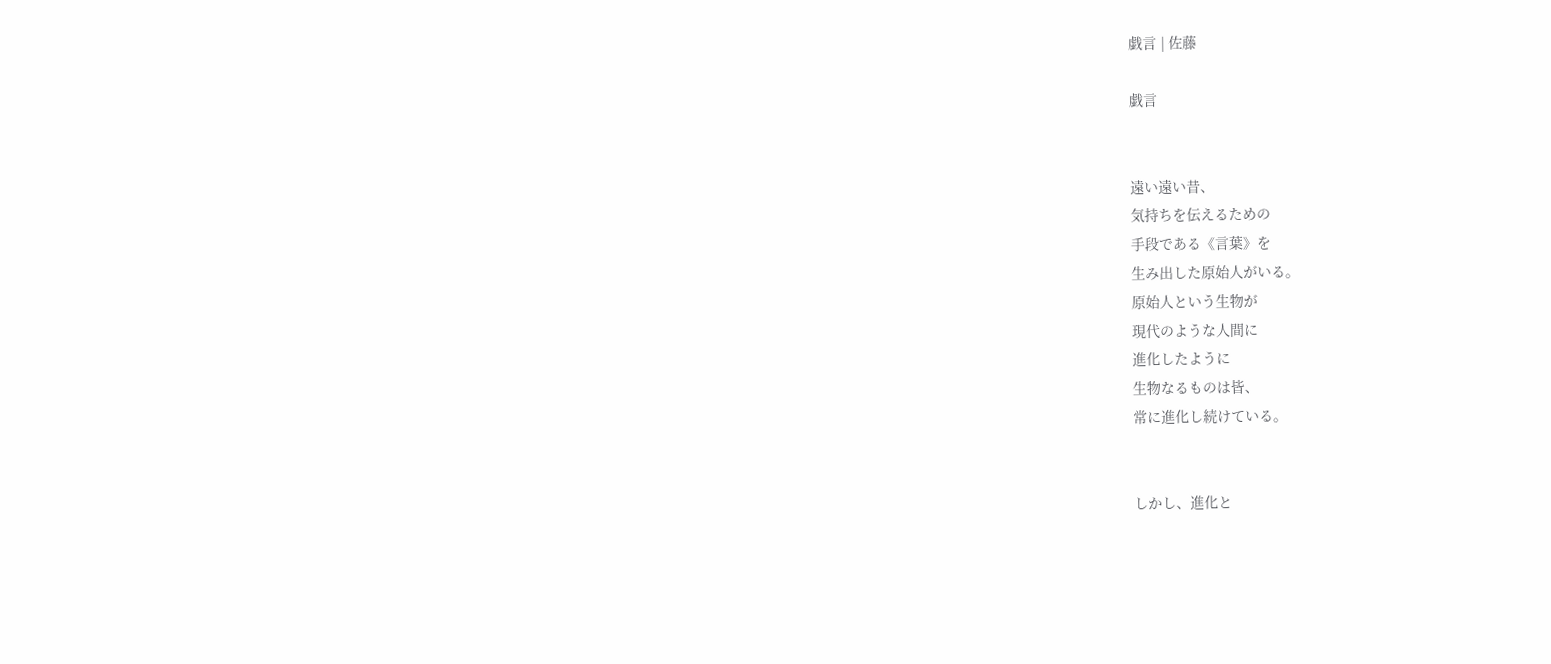戯言 | 佐藤

戯言


遠い遠い昔、
気持ちを伝えるための
手段である《言葉》を
生み出した原始人がいる。
原始人という生物が
現代のような人間に
進化したように
生物なるものは皆、
常に進化し続けている。


しかし、進化と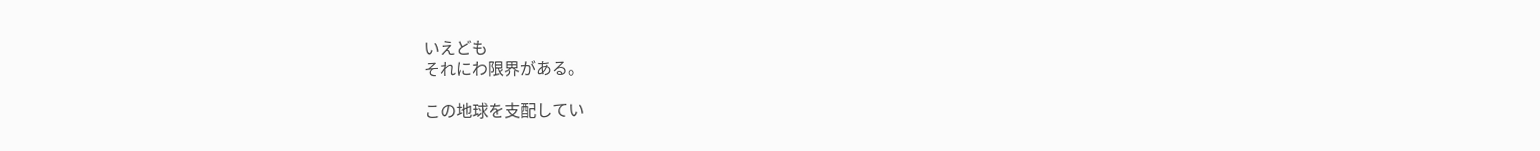いえども
それにわ限界がある。

この地球を支配してい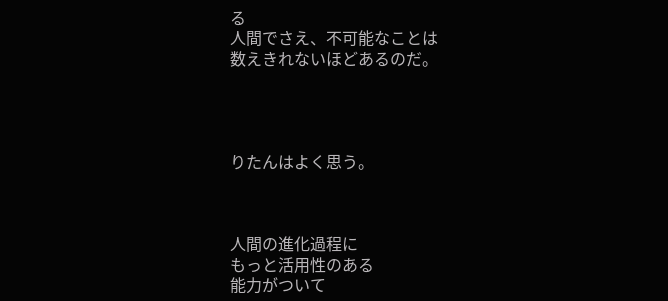る
人間でさえ、不可能なことは
数えきれないほどあるのだ。




りたんはよく思う。



人間の進化過程に
もっと活用性のある
能力がついて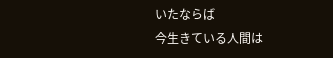いたならば
今生きている人間は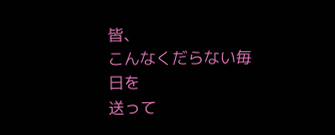皆、
こんなくだらない毎日を
送って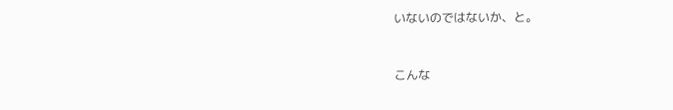いないのではないか、と。



こんな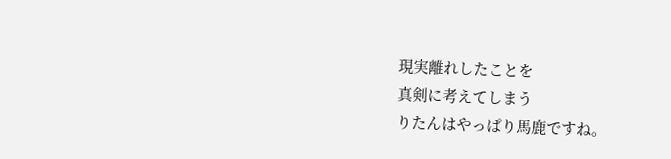現実離れしたことを
真剣に考えてしまう
りたんはやっぱり馬鹿ですね。